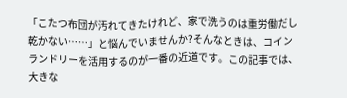「こたつ布団が汚れてきたけれど、家で洗うのは重労働だし乾かない……」と悩んでいませんか?そんなときは、コインランドリーを活用するのが一番の近道です。この記事では、大きな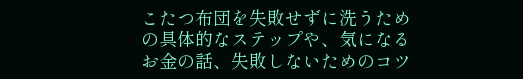こたつ布団を失敗せずに洗うための具体的なステップや、気になるお金の話、失敗しないためのコツ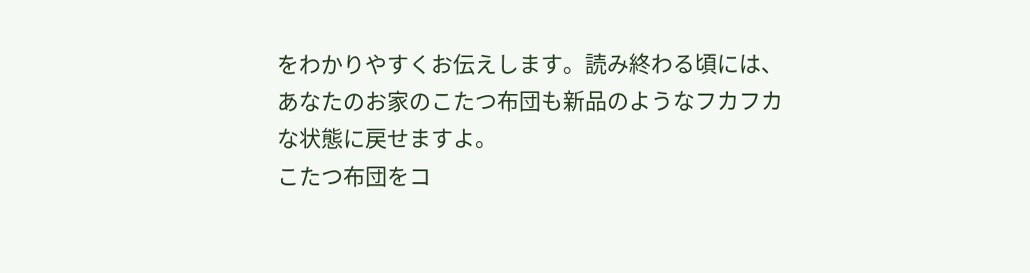をわかりやすくお伝えします。読み終わる頃には、あなたのお家のこたつ布団も新品のようなフカフカな状態に戻せますよ。
こたつ布団をコ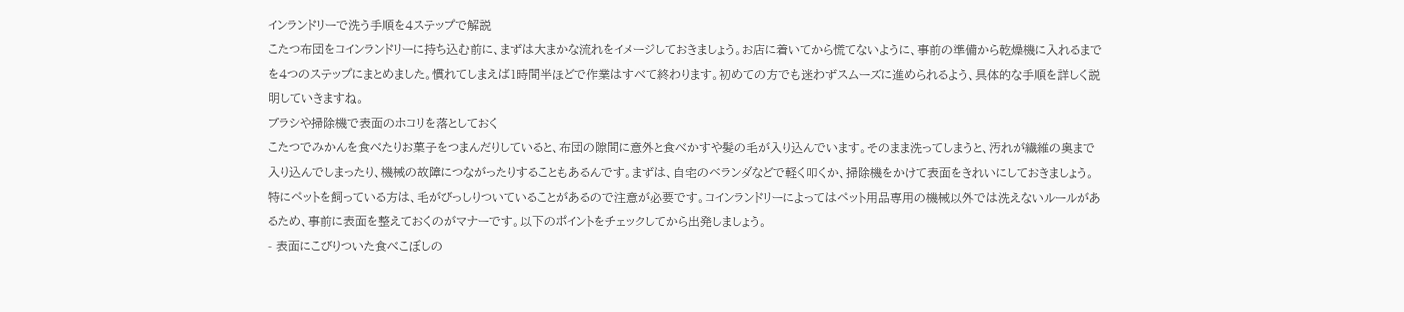インランドリーで洗う手順を4ステップで解説
こたつ布団をコインランドリーに持ち込む前に、まずは大まかな流れをイメージしておきましょう。お店に着いてから慌てないように、事前の準備から乾燥機に入れるまでを4つのステップにまとめました。慣れてしまえば1時間半ほどで作業はすべて終わります。初めての方でも迷わずスムーズに進められるよう、具体的な手順を詳しく説明していきますね。
ブラシや掃除機で表面のホコリを落としておく
こたつでみかんを食べたりお菓子をつまんだりしていると、布団の隙間に意外と食べかすや髪の毛が入り込んでいます。そのまま洗ってしまうと、汚れが繊維の奥まで入り込んでしまったり、機械の故障につながったりすることもあるんです。まずは、自宅のベランダなどで軽く叩くか、掃除機をかけて表面をきれいにしておきましょう。
特にペットを飼っている方は、毛がびっしりついていることがあるので注意が必要です。コインランドリーによってはペット用品専用の機械以外では洗えないルールがあるため、事前に表面を整えておくのがマナーです。以下のポイントをチェックしてから出発しましょう。
- 表面にこびりついた食べこぼしの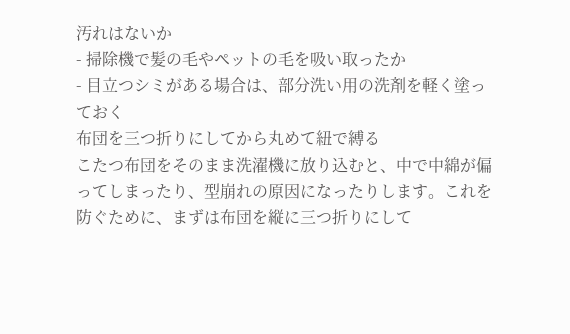汚れはないか
- 掃除機で髪の毛やペットの毛を吸い取ったか
- 目立つシミがある場合は、部分洗い用の洗剤を軽く塗っておく
布団を三つ折りにしてから丸めて紐で縛る
こたつ布団をそのまま洗濯機に放り込むと、中で中綿が偏ってしまったり、型崩れの原因になったりします。これを防ぐために、まずは布団を縦に三つ折りにして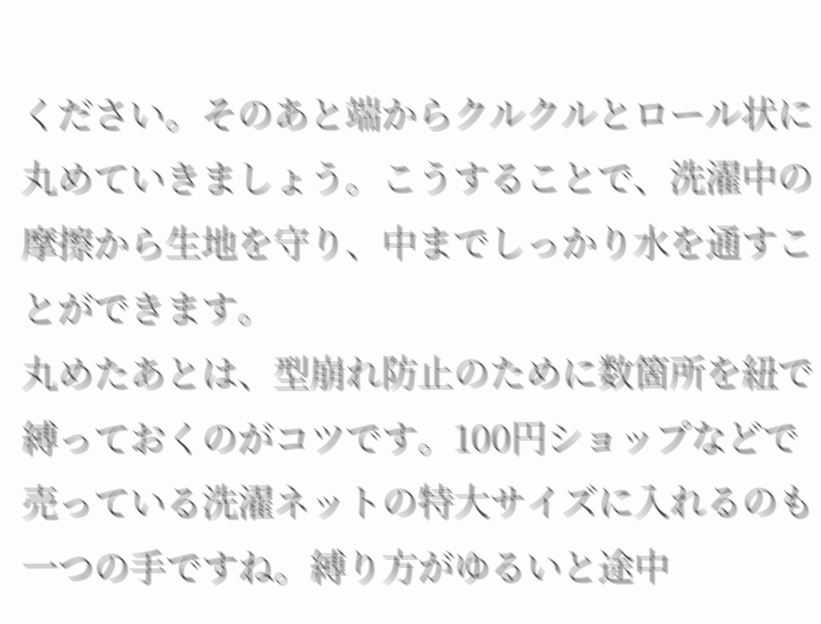ください。そのあと端からクルクルとロール状に丸めていきましょう。こうすることで、洗濯中の摩擦から生地を守り、中までしっかり水を通すことができます。
丸めたあとは、型崩れ防止のために数箇所を紐で縛っておくのがコツです。100円ショップなどで売っている洗濯ネットの特大サイズに入れるのも一つの手ですね。縛り方がゆるいと途中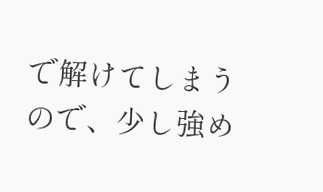で解けてしまうので、少し強め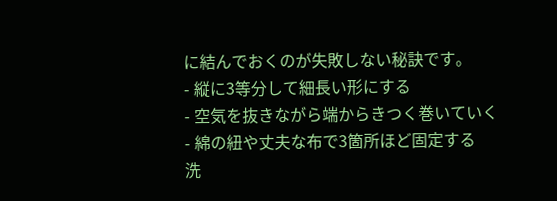に結んでおくのが失敗しない秘訣です。
- 縦に3等分して細長い形にする
- 空気を抜きながら端からきつく巻いていく
- 綿の紐や丈夫な布で3箇所ほど固定する
洗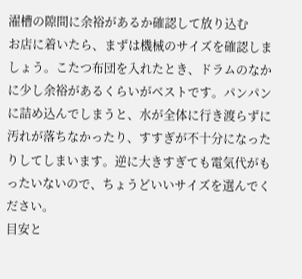濯槽の隙間に余裕があるか確認して放り込む
お店に着いたら、まずは機械のサイズを確認しましょう。こたつ布団を入れたとき、ドラムのなかに少し余裕があるくらいがベストです。パンパンに詰め込んでしまうと、水が全体に行き渡らずに汚れが落ちなかったり、すすぎが不十分になったりしてしまいます。逆に大きすぎても電気代がもったいないので、ちょうどいいサイズを選んでください。
目安と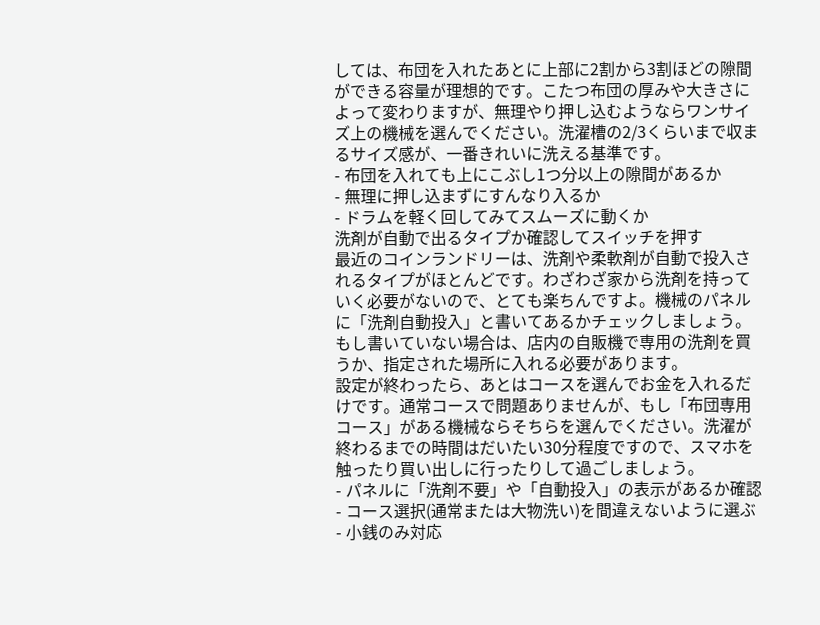しては、布団を入れたあとに上部に2割から3割ほどの隙間ができる容量が理想的です。こたつ布団の厚みや大きさによって変わりますが、無理やり押し込むようならワンサイズ上の機械を選んでください。洗濯槽の2/3くらいまで収まるサイズ感が、一番きれいに洗える基準です。
- 布団を入れても上にこぶし1つ分以上の隙間があるか
- 無理に押し込まずにすんなり入るか
- ドラムを軽く回してみてスムーズに動くか
洗剤が自動で出るタイプか確認してスイッチを押す
最近のコインランドリーは、洗剤や柔軟剤が自動で投入されるタイプがほとんどです。わざわざ家から洗剤を持っていく必要がないので、とても楽ちんですよ。機械のパネルに「洗剤自動投入」と書いてあるかチェックしましょう。もし書いていない場合は、店内の自販機で専用の洗剤を買うか、指定された場所に入れる必要があります。
設定が終わったら、あとはコースを選んでお金を入れるだけです。通常コースで問題ありませんが、もし「布団専用コース」がある機械ならそちらを選んでください。洗濯が終わるまでの時間はだいたい30分程度ですので、スマホを触ったり買い出しに行ったりして過ごしましょう。
- パネルに「洗剤不要」や「自動投入」の表示があるか確認
- コース選択(通常または大物洗い)を間違えないように選ぶ
- 小銭のみ対応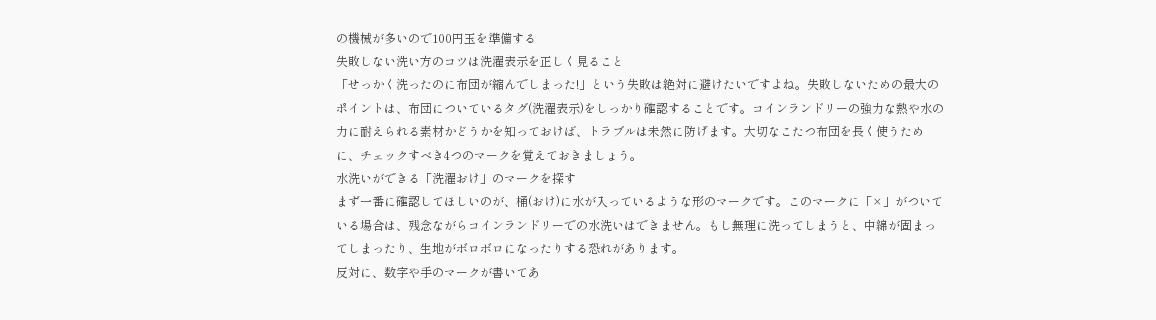の機械が多いので100円玉を準備する
失敗しない洗い方のコツは洗濯表示を正しく見ること
「せっかく洗ったのに布団が縮んでしまった!」という失敗は絶対に避けたいですよね。失敗しないための最大のポイントは、布団についているタグ(洗濯表示)をしっかり確認することです。コインランドリーの強力な熱や水の力に耐えられる素材かどうかを知っておけば、トラブルは未然に防げます。大切なこたつ布団を長く使うために、チェックすべき4つのマークを覚えておきましょう。
水洗いができる「洗濯おけ」のマークを探す
まず一番に確認してほしいのが、桶(おけ)に水が入っているような形のマークです。このマークに「×」がついている場合は、残念ながらコインランドリーでの水洗いはできません。もし無理に洗ってしまうと、中綿が固まってしまったり、生地がボロボロになったりする恐れがあります。
反対に、数字や手のマークが書いてあ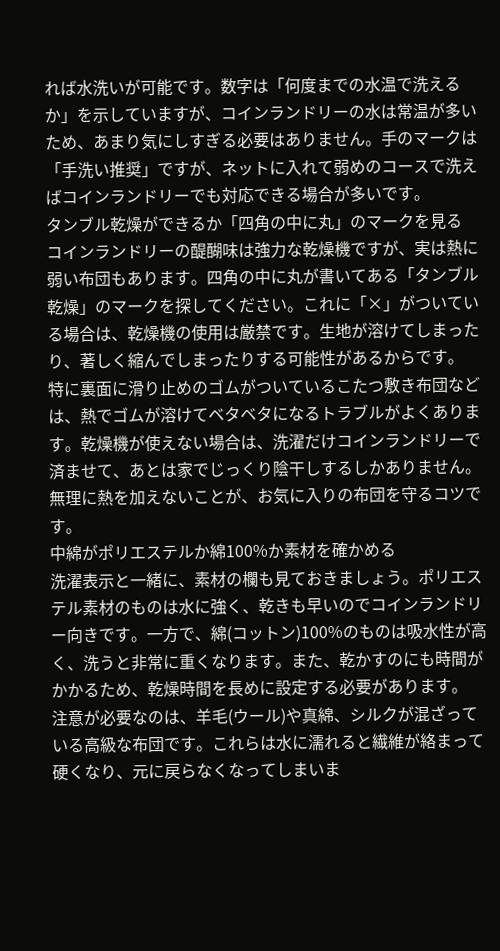れば水洗いが可能です。数字は「何度までの水温で洗えるか」を示していますが、コインランドリーの水は常温が多いため、あまり気にしすぎる必要はありません。手のマークは「手洗い推奨」ですが、ネットに入れて弱めのコースで洗えばコインランドリーでも対応できる場合が多いです。
タンブル乾燥ができるか「四角の中に丸」のマークを見る
コインランドリーの醍醐味は強力な乾燥機ですが、実は熱に弱い布団もあります。四角の中に丸が書いてある「タンブル乾燥」のマークを探してください。これに「×」がついている場合は、乾燥機の使用は厳禁です。生地が溶けてしまったり、著しく縮んでしまったりする可能性があるからです。
特に裏面に滑り止めのゴムがついているこたつ敷き布団などは、熱でゴムが溶けてベタベタになるトラブルがよくあります。乾燥機が使えない場合は、洗濯だけコインランドリーで済ませて、あとは家でじっくり陰干しするしかありません。無理に熱を加えないことが、お気に入りの布団を守るコツです。
中綿がポリエステルか綿100%か素材を確かめる
洗濯表示と一緒に、素材の欄も見ておきましょう。ポリエステル素材のものは水に強く、乾きも早いのでコインランドリー向きです。一方で、綿(コットン)100%のものは吸水性が高く、洗うと非常に重くなります。また、乾かすのにも時間がかかるため、乾燥時間を長めに設定する必要があります。
注意が必要なのは、羊毛(ウール)や真綿、シルクが混ざっている高級な布団です。これらは水に濡れると繊維が絡まって硬くなり、元に戻らなくなってしまいま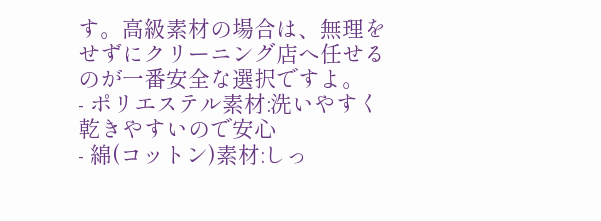す。高級素材の場合は、無理をせずにクリーニング店へ任せるのが一番安全な選択ですよ。
- ポリエステル素材:洗いやすく乾きやすいので安心
- 綿(コットン)素材:しっ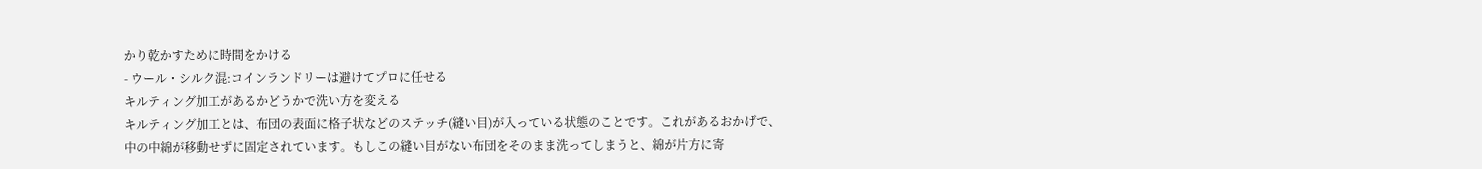かり乾かすために時間をかける
- ウール・シルク混:コインランドリーは避けてプロに任せる
キルティング加工があるかどうかで洗い方を変える
キルティング加工とは、布団の表面に格子状などのステッチ(縫い目)が入っている状態のことです。これがあるおかげで、中の中綿が移動せずに固定されています。もしこの縫い目がない布団をそのまま洗ってしまうと、綿が片方に寄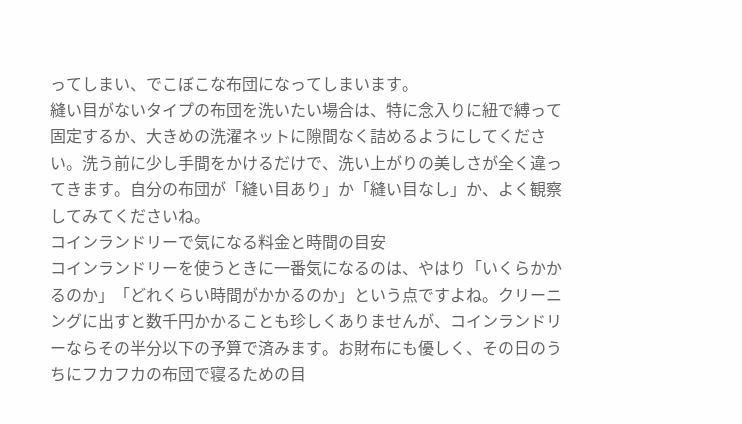ってしまい、でこぼこな布団になってしまいます。
縫い目がないタイプの布団を洗いたい場合は、特に念入りに紐で縛って固定するか、大きめの洗濯ネットに隙間なく詰めるようにしてください。洗う前に少し手間をかけるだけで、洗い上がりの美しさが全く違ってきます。自分の布団が「縫い目あり」か「縫い目なし」か、よく観察してみてくださいね。
コインランドリーで気になる料金と時間の目安
コインランドリーを使うときに一番気になるのは、やはり「いくらかかるのか」「どれくらい時間がかかるのか」という点ですよね。クリーニングに出すと数千円かかることも珍しくありませんが、コインランドリーならその半分以下の予算で済みます。お財布にも優しく、その日のうちにフカフカの布団で寝るための目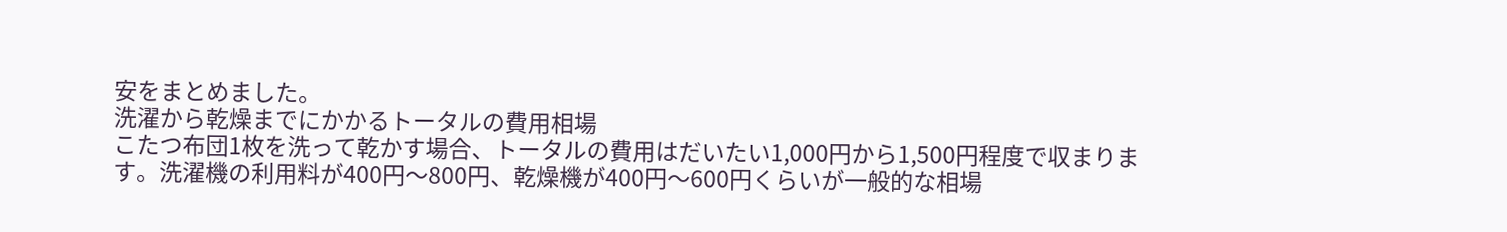安をまとめました。
洗濯から乾燥までにかかるトータルの費用相場
こたつ布団1枚を洗って乾かす場合、トータルの費用はだいたい1,000円から1,500円程度で収まります。洗濯機の利用料が400円〜800円、乾燥機が400円〜600円くらいが一般的な相場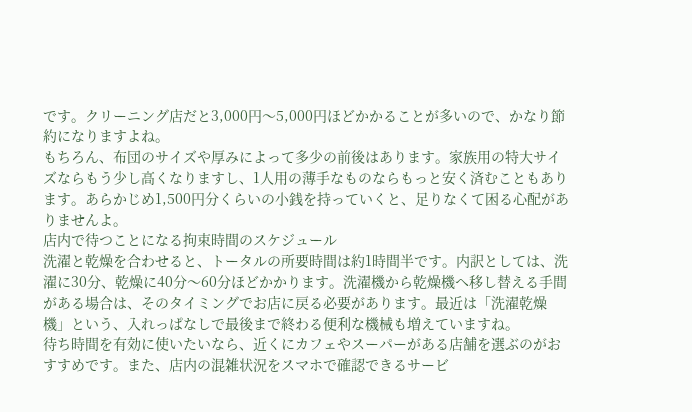です。クリーニング店だと3,000円〜5,000円ほどかかることが多いので、かなり節約になりますよね。
もちろん、布団のサイズや厚みによって多少の前後はあります。家族用の特大サイズならもう少し高くなりますし、1人用の薄手なものならもっと安く済むこともあります。あらかじめ1,500円分くらいの小銭を持っていくと、足りなくて困る心配がありませんよ。
店内で待つことになる拘束時間のスケジュール
洗濯と乾燥を合わせると、トータルの所要時間は約1時間半です。内訳としては、洗濯に30分、乾燥に40分〜60分ほどかかります。洗濯機から乾燥機へ移し替える手間がある場合は、そのタイミングでお店に戻る必要があります。最近は「洗濯乾燥機」という、入れっぱなしで最後まで終わる便利な機械も増えていますね。
待ち時間を有効に使いたいなら、近くにカフェやスーパーがある店舗を選ぶのがおすすめです。また、店内の混雑状況をスマホで確認できるサービ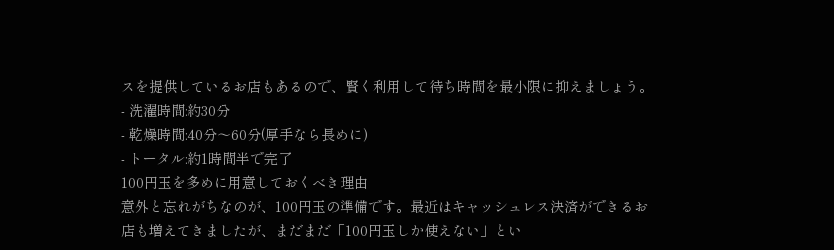スを提供しているお店もあるので、賢く利用して待ち時間を最小限に抑えましょう。
- 洗濯時間:約30分
- 乾燥時間:40分〜60分(厚手なら長めに)
- トータル:約1時間半で完了
100円玉を多めに用意しておくべき理由
意外と忘れがちなのが、100円玉の準備です。最近はキャッシュレス決済ができるお店も増えてきましたが、まだまだ「100円玉しか使えない」とい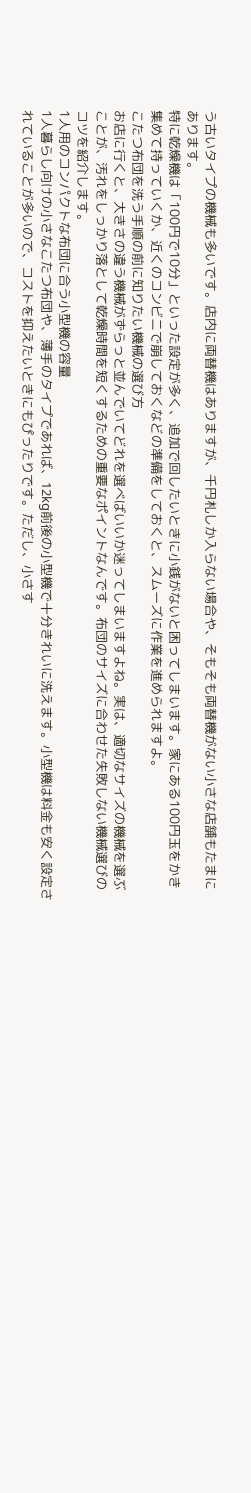う古いタイプの機械も多いです。店内に両替機はありますが、千円札しか入らない場合や、そもそも両替機がない小さな店舗もたまにあります。
特に乾燥機は「100円で10分」といった設定が多く、追加で回したいときに小銭がないと困ってしまいます。家にある100円玉をかき集めて持っていくか、近くのコンビニで崩しておくなどの準備をしておくと、スムーズに作業を進められますよ。
こたつ布団を洗う手順の前に知りたい機械の選び方
お店に行くと、大きさの違う機械がずらっと並んでいてどれを選べばいいか迷ってしまいますよね。実は、適切なサイズの機械を選ぶことが、汚れをしっかり落として乾燥時間を短くするための重要なポイントなんです。布団のサイズに合わせた失敗しない機械選びのコツを紹介します。
1人用のコンパクトな布団に合う小型機の容量
1人暮らし向けの小さなこたつ布団や、薄手のタイプであれば、12kg前後の小型機で十分きれいに洗えます。小型機は料金も安く設定されていることが多いので、コストを抑えたいときにもぴったりです。ただし、小さす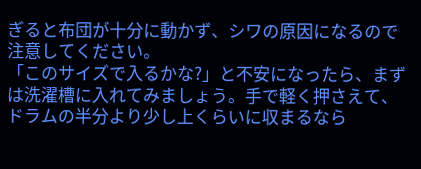ぎると布団が十分に動かず、シワの原因になるので注意してください。
「このサイズで入るかな?」と不安になったら、まずは洗濯槽に入れてみましょう。手で軽く押さえて、ドラムの半分より少し上くらいに収まるなら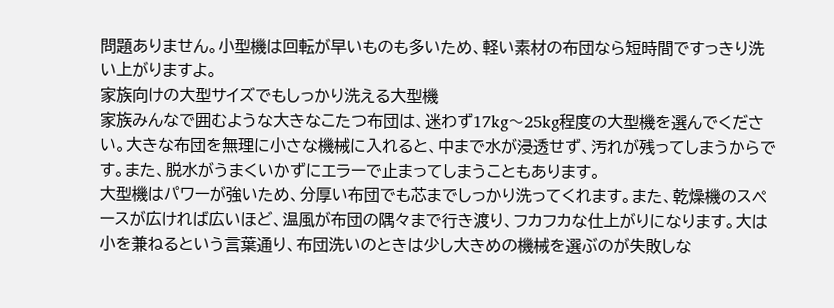問題ありません。小型機は回転が早いものも多いため、軽い素材の布団なら短時間ですっきり洗い上がりますよ。
家族向けの大型サイズでもしっかり洗える大型機
家族みんなで囲むような大きなこたつ布団は、迷わず17kg〜25kg程度の大型機を選んでください。大きな布団を無理に小さな機械に入れると、中まで水が浸透せず、汚れが残ってしまうからです。また、脱水がうまくいかずにエラーで止まってしまうこともあります。
大型機はパワーが強いため、分厚い布団でも芯までしっかり洗ってくれます。また、乾燥機のスペースが広ければ広いほど、温風が布団の隅々まで行き渡り、フカフカな仕上がりになります。大は小を兼ねるという言葉通り、布団洗いのときは少し大きめの機械を選ぶのが失敗しな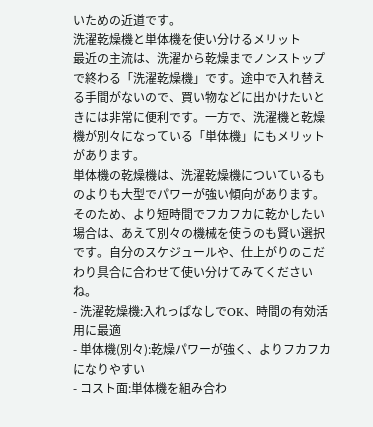いための近道です。
洗濯乾燥機と単体機を使い分けるメリット
最近の主流は、洗濯から乾燥までノンストップで終わる「洗濯乾燥機」です。途中で入れ替える手間がないので、買い物などに出かけたいときには非常に便利です。一方で、洗濯機と乾燥機が別々になっている「単体機」にもメリットがあります。
単体機の乾燥機は、洗濯乾燥機についているものよりも大型でパワーが強い傾向があります。そのため、より短時間でフカフカに乾かしたい場合は、あえて別々の機械を使うのも賢い選択です。自分のスケジュールや、仕上がりのこだわり具合に合わせて使い分けてみてくださいね。
- 洗濯乾燥機:入れっぱなしでOK、時間の有効活用に最適
- 単体機(別々):乾燥パワーが強く、よりフカフカになりやすい
- コスト面:単体機を組み合わ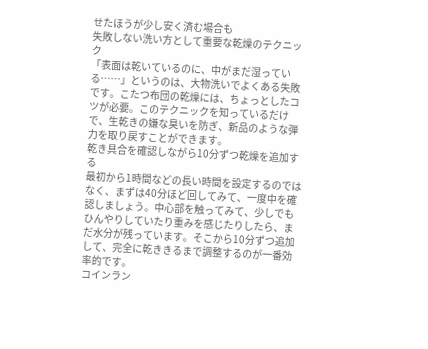せたほうが少し安く済む場合も
失敗しない洗い方として重要な乾燥のテクニック
「表面は乾いているのに、中がまだ湿っている……」というのは、大物洗いでよくある失敗です。こたつ布団の乾燥には、ちょっとしたコツが必要。このテクニックを知っているだけで、生乾きの嫌な臭いを防ぎ、新品のような弾力を取り戻すことができます。
乾き具合を確認しながら10分ずつ乾燥を追加する
最初から1時間などの長い時間を設定するのではなく、まずは40分ほど回してみて、一度中を確認しましょう。中心部を触ってみて、少しでもひんやりしていたり重みを感じたりしたら、まだ水分が残っています。そこから10分ずつ追加して、完全に乾ききるまで調整するのが一番効率的です。
コインラン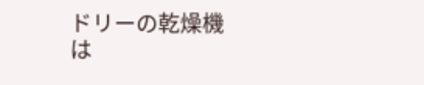ドリーの乾燥機は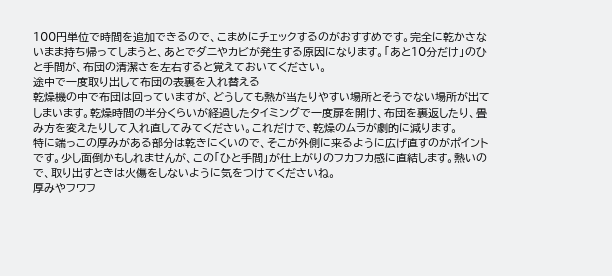100円単位で時間を追加できるので、こまめにチェックするのがおすすめです。完全に乾かさないまま持ち帰ってしまうと、あとでダニやカビが発生する原因になります。「あと10分だけ」のひと手間が、布団の清潔さを左右すると覚えておいてください。
途中で一度取り出して布団の表裏を入れ替える
乾燥機の中で布団は回っていますが、どうしても熱が当たりやすい場所とそうでない場所が出てしまいます。乾燥時間の半分くらいが経過したタイミングで一度扉を開け、布団を裏返したり、畳み方を変えたりして入れ直してみてください。これだけで、乾燥のムラが劇的に減ります。
特に端っこの厚みがある部分は乾きにくいので、そこが外側に来るように広げ直すのがポイントです。少し面倒かもしれませんが、この「ひと手間」が仕上がりのフカフカ感に直結します。熱いので、取り出すときは火傷をしないように気をつけてくださいね。
厚みやフワフ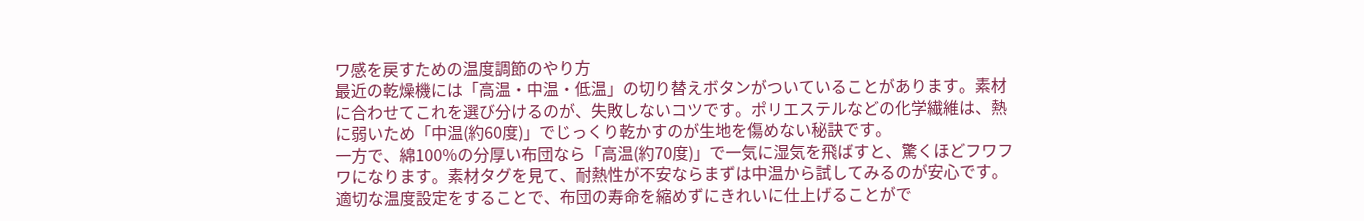ワ感を戻すための温度調節のやり方
最近の乾燥機には「高温・中温・低温」の切り替えボタンがついていることがあります。素材に合わせてこれを選び分けるのが、失敗しないコツです。ポリエステルなどの化学繊維は、熱に弱いため「中温(約60度)」でじっくり乾かすのが生地を傷めない秘訣です。
一方で、綿100%の分厚い布団なら「高温(約70度)」で一気に湿気を飛ばすと、驚くほどフワフワになります。素材タグを見て、耐熱性が不安ならまずは中温から試してみるのが安心です。適切な温度設定をすることで、布団の寿命を縮めずにきれいに仕上げることがで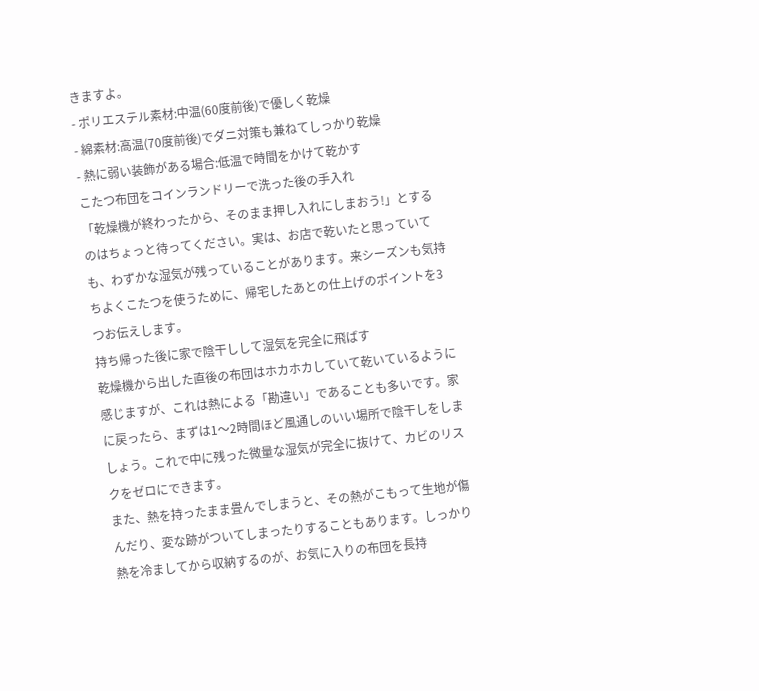きますよ。
- ポリエステル素材:中温(60度前後)で優しく乾燥
- 綿素材:高温(70度前後)でダニ対策も兼ねてしっかり乾燥
- 熱に弱い装飾がある場合:低温で時間をかけて乾かす
こたつ布団をコインランドリーで洗った後の手入れ
「乾燥機が終わったから、そのまま押し入れにしまおう!」とするのはちょっと待ってください。実は、お店で乾いたと思っていても、わずかな湿気が残っていることがあります。来シーズンも気持ちよくこたつを使うために、帰宅したあとの仕上げのポイントを3つお伝えします。
持ち帰った後に家で陰干しして湿気を完全に飛ばす
乾燥機から出した直後の布団はホカホカしていて乾いているように感じますが、これは熱による「勘違い」であることも多いです。家に戻ったら、まずは1〜2時間ほど風通しのいい場所で陰干しをしましょう。これで中に残った微量な湿気が完全に抜けて、カビのリスクをゼロにできます。
また、熱を持ったまま畳んでしまうと、その熱がこもって生地が傷んだり、変な跡がついてしまったりすることもあります。しっかり熱を冷ましてから収納するのが、お気に入りの布団を長持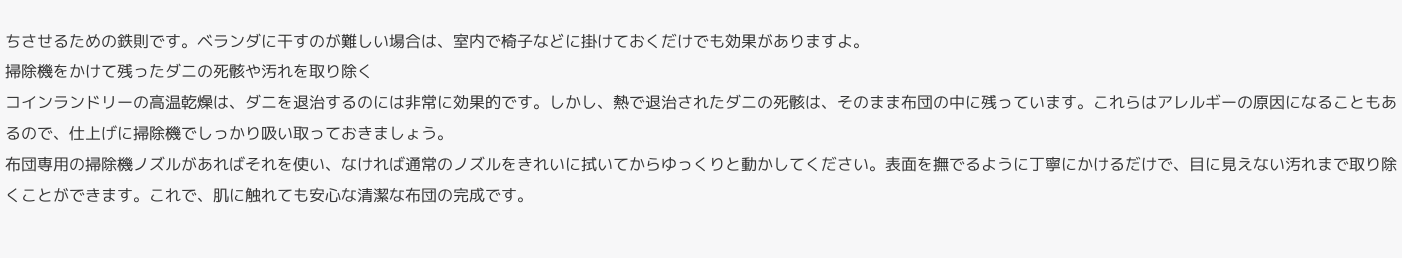ちさせるための鉄則です。ベランダに干すのが難しい場合は、室内で椅子などに掛けておくだけでも効果がありますよ。
掃除機をかけて残ったダニの死骸や汚れを取り除く
コインランドリーの高温乾燥は、ダニを退治するのには非常に効果的です。しかし、熱で退治されたダニの死骸は、そのまま布団の中に残っています。これらはアレルギーの原因になることもあるので、仕上げに掃除機でしっかり吸い取っておきましょう。
布団専用の掃除機ノズルがあればそれを使い、なければ通常のノズルをきれいに拭いてからゆっくりと動かしてください。表面を撫でるように丁寧にかけるだけで、目に見えない汚れまで取り除くことができます。これで、肌に触れても安心な清潔な布団の完成です。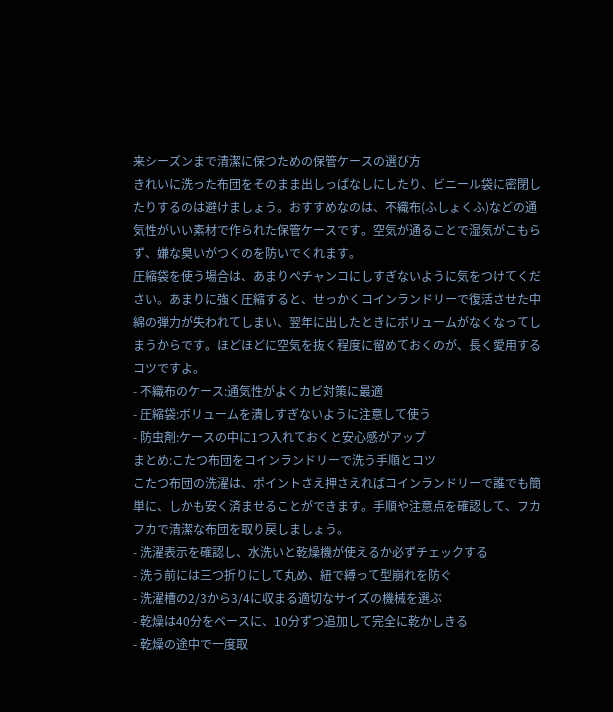来シーズンまで清潔に保つための保管ケースの選び方
きれいに洗った布団をそのまま出しっぱなしにしたり、ビニール袋に密閉したりするのは避けましょう。おすすめなのは、不織布(ふしょくふ)などの通気性がいい素材で作られた保管ケースです。空気が通ることで湿気がこもらず、嫌な臭いがつくのを防いでくれます。
圧縮袋を使う場合は、あまりペチャンコにしすぎないように気をつけてください。あまりに強く圧縮すると、せっかくコインランドリーで復活させた中綿の弾力が失われてしまい、翌年に出したときにボリュームがなくなってしまうからです。ほどほどに空気を抜く程度に留めておくのが、長く愛用するコツですよ。
- 不織布のケース:通気性がよくカビ対策に最適
- 圧縮袋:ボリュームを潰しすぎないように注意して使う
- 防虫剤:ケースの中に1つ入れておくと安心感がアップ
まとめ:こたつ布団をコインランドリーで洗う手順とコツ
こたつ布団の洗濯は、ポイントさえ押さえればコインランドリーで誰でも簡単に、しかも安く済ませることができます。手順や注意点を確認して、フカフカで清潔な布団を取り戻しましょう。
- 洗濯表示を確認し、水洗いと乾燥機が使えるか必ずチェックする
- 洗う前には三つ折りにして丸め、紐で縛って型崩れを防ぐ
- 洗濯槽の2/3から3/4に収まる適切なサイズの機械を選ぶ
- 乾燥は40分をベースに、10分ずつ追加して完全に乾かしきる
- 乾燥の途中で一度取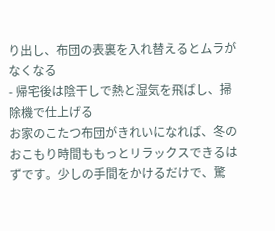り出し、布団の表裏を入れ替えるとムラがなくなる
- 帰宅後は陰干しで熱と湿気を飛ばし、掃除機で仕上げる
お家のこたつ布団がきれいになれば、冬のおこもり時間ももっとリラックスできるはずです。少しの手間をかけるだけで、驚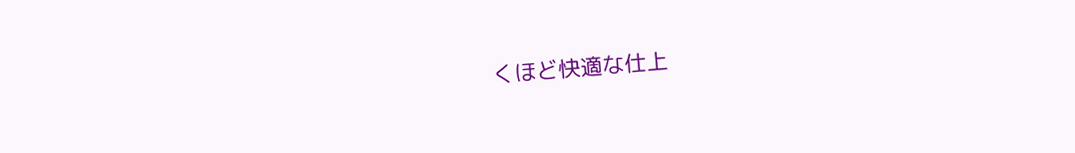くほど快適な仕上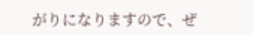がりになりますので、ぜ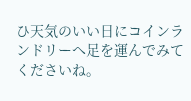ひ天気のいい日にコインランドリーへ足を運んでみてくださいね。